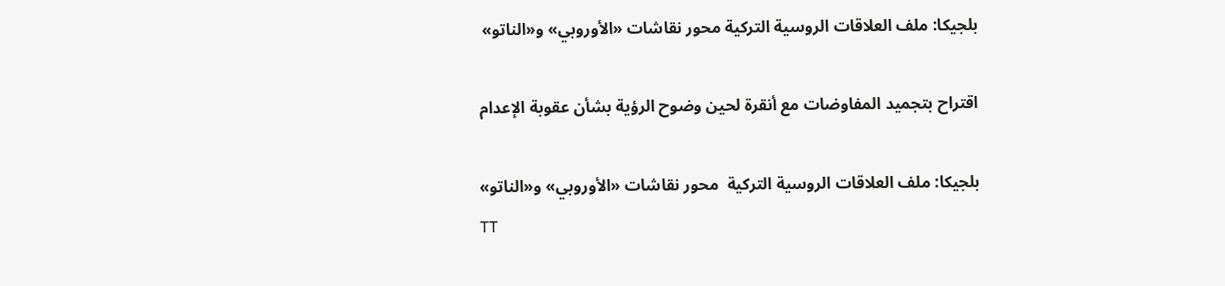بلجيكا: ملف العلاقات الروسية التركية محور نقاشات «الأوروبي» و«الناتو»

اقتراح بتجميد المفاوضات مع أنقرة لحين وضوح الرؤية بشأن عقوبة الإعدام

بلجيكا: ملف العلاقات الروسية التركية  محور نقاشات «الأوروبي» و«الناتو»
TT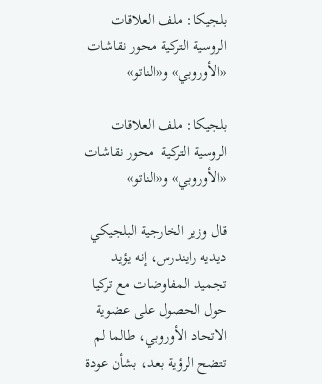بلجيكا: ملف العلاقات الروسية التركية محور نقاشات «الأوروبي» و«الناتو»

بلجيكا: ملف العلاقات الروسية التركية  محور نقاشات «الأوروبي» و«الناتو»

قال وزير الخارجية البلجيكي ديديه رايندرس، إنه يؤيد تجميد المفاوضات مع تركيا حول الحصول على عضوية الاتحاد الأوروبي، طالما لم تتضح الرؤية بعد، بشأن عودة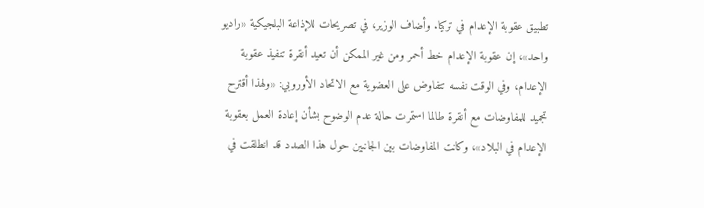تطبيق عقوبة الإعدام في تركيا. وأضاف الوزير، في تصريحات للإذاعة البلجيكية «راديو واحد»، إن عقوبة الإعدام خط أحمر ومن غير الممكن أن تعيد أنقرة تنفيذ عقوبة الإعدام، وفي الوقت نفسه تتفاوض على العضوية مع الاتحاد الأوروبي: «ولهذا أقترح تجميد للمفاوضات مع أنقرة طالما استمرت حالة عدم الوضوح بشأن إعادة العمل بعقوبة الإعدام في البلاد»، وكانت المفاوضات بين الجانبين حول هذا الصدد قد انطلقت في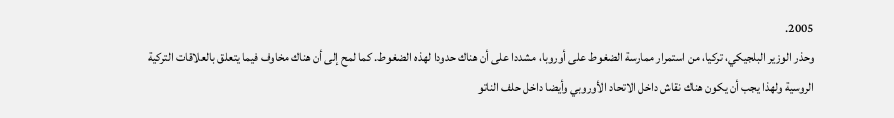2005.
وحذر الوزير البلجيكي، تركيا، من استمرار ممارسة الضغوط على أوروبا، مشددا على أن هناك حدودا لهذه الضغوط. كما لمح إلى أن هناك مخاوف فيما يتعلق بالعلاقات التركية الروسية ولهذا يجب أن يكون هناك نقاش داخل الاتحاد الأوروبي وأيضا داخل حلف الناتو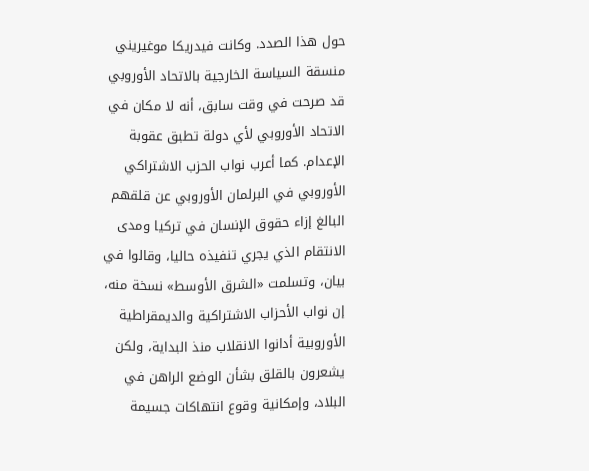حول هذا الصدد. وكانت فيدريكا موغيريني منسقة السياسة الخارجية بالاتحاد الأوروبي قد صرحت في وقت سابق، أنه لا مكان في الاتحاد الأوروبي لأي دولة تطبق عقوبة الإعدام. كما أعرب نواب الحزب الاشتراكي الأوروبي في البرلمان الأوروبي عن قلقهم البالغ إزاء حقوق الإنسان في تركيا ومدى الانتقام الذي يجري تنفيذه حاليا، وقالوا في بيان، وتسلمت «الشرق الأوسط» نسخة منه، إن نواب الأحزاب الاشتراكية والديمقراطية الأوروبية أدانوا الانقلاب منذ البداية، ولكن يشعرون بالقلق بشأن الوضع الراهن في البلاد، وإمكانية وقوع انتهاكات جسيمة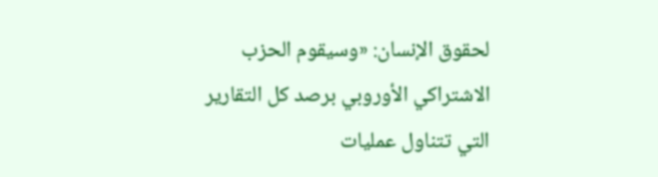لحقوق الإنسان: «وسيقوم الحزب الاشتراكي الأوروبي برصد كل التقارير التي تتناول عمليات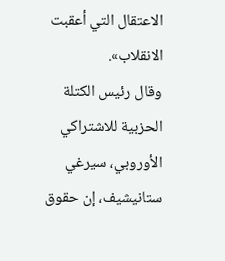الاعتقال التي أعقبت الانقلاب».
وقال رئيس الكتلة الحزبية للاشتراكي الأوروبي، سيرغي ستانيشيف، إن حقوق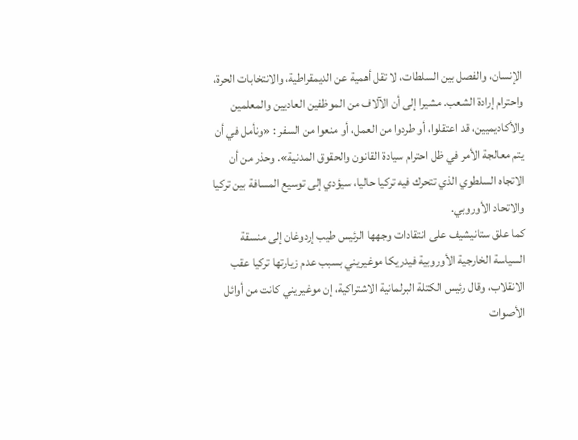الإنسان، والفصل بين السلطات، لا تقل أهمية عن الديمقراطية، والانتخابات الحرة، واحترام إرادة الشعب. مشيرا إلى أن الآلاف من الموظفين العاديين والمعلمين والأكاديميين، قد اعتقلوا، أو طردوا من العمل، أو منعوا من السفر : «ونأمل في أن يتم معالجة الأمر في ظل احترام سيادة القانون والحقوق المدنية». وحذر من أن الاتجاه السلطوي الذي تتحرك فيه تركيا حاليا، سيؤدي إلى توسيع المسافة بين تركيا والاتحاد الأوروبي.
كما علق ستانيشيف على انتقادات وجهها الرئيس طيب إردوغان إلى منسقة السياسة الخارجية الأوروبية فيدريكا موغيريني بسبب عدم زيارتها تركيا عقب الانقلاب، وقال رئيس الكتلة البرلمانية الاشتراكية، إن موغيريني كانت من أوائل الأصوات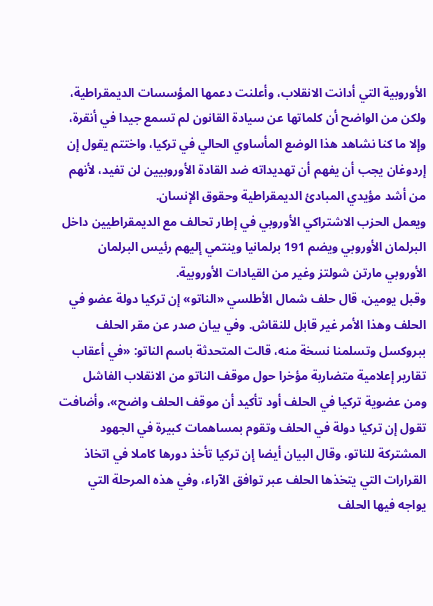الأوروبية التي أدانت الانقلاب، وأعلنت دعمها المؤسسات الديمقراطية، ولكن من الواضح أن كلماتها عن سيادة القانون لم تسمع جيدا في أنقرة، وإلا ما كنا نشاهد هذا الوضع المأساوي الحالي في تركيا، واختتم يقول إن إردوغان يجب أن يفهم أن تهديداته ضد القادة الأوروبيين لن تفيد، لأنهم من أشد مؤيدي المبادئ الديمقراطية وحقوق الإنسان.
ويعمل الحزب الاشتراكي الأوروبي في إطار تحالف مع الديمقراطيين داخل البرلمان الأوروبي ويضم 191 برلمانيا وينتمي إليهم رئيس البرلمان الأوروبي مارتن شولتز وغير من القيادات الأوروبية.
وقبل يومين، قال حلف شمال الأطلسي «الناتو» إن تركيا دولة عضو في الحلف وهذا الأمر غير قابل للنقاش. وفي بيان صدر عن مقر الحلف ببروكسل وتسلمنا نسخة منه، قالت المتحدثة باسم الناتو: «في أعقاب تقارير إعلامية متضاربة مؤخرا حول موقف الناتو من الانقلاب الفاشل ومن عضوية تركيا في الحلف أود تأكيد أن موقف الحلف واضح»، وأضافت تقول إن تركيا دولة في الحلف وتقوم بمساهمات كبيرة في الجهود المشتركة للناتو، وقال البيان أيضا إن تركيا تأخذ دورها كاملا في اتخاذ القرارات التي يتخذها الحلف عبر توافق الآراء، وفي هذه المرحلة التي يواجه فيها الحلف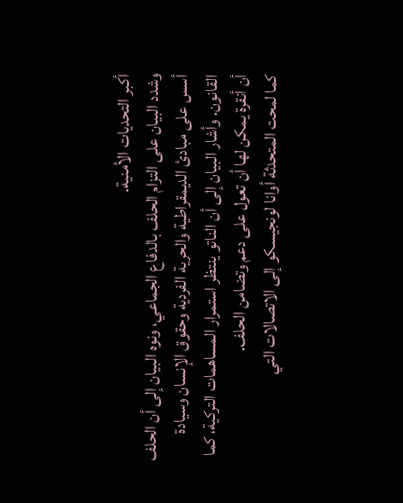أكبر التحديات الأمنية.
وشدد البيان على التزام الحلف بالدفاع الجماعي، ونوه البيان إلى أن الحلف أسس على مبادئ الديمقراطية والحرية الفردية وحقوق الإنسان وسيادة القانون. وأشار البيان إلى أن الناتو ينتظر استمرار المساهمات التركية، كما أن أنقرة يمكن لها أن تعول على دعم وتضامن الحلف.
كما لمحت المتحدثة أوانا لونجيسكو إلى الاتصالات التي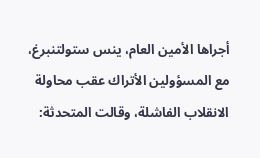أجراها الأمين العام، ينس ستولتنبرغ، مع المسؤولين الأتراك عقب محاولة الانقلاب الفاشلة، وقالت المتحدثة: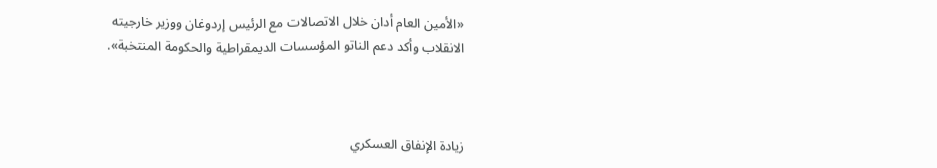«الأمين العام أدان خلال الاتصالات مع الرئيس إردوغان ووزير خارجيته الانقلاب وأكد دعم الناتو المؤسسات الديمقراطية والحكومة المنتخبة».



زيادة الإنفاق العسكري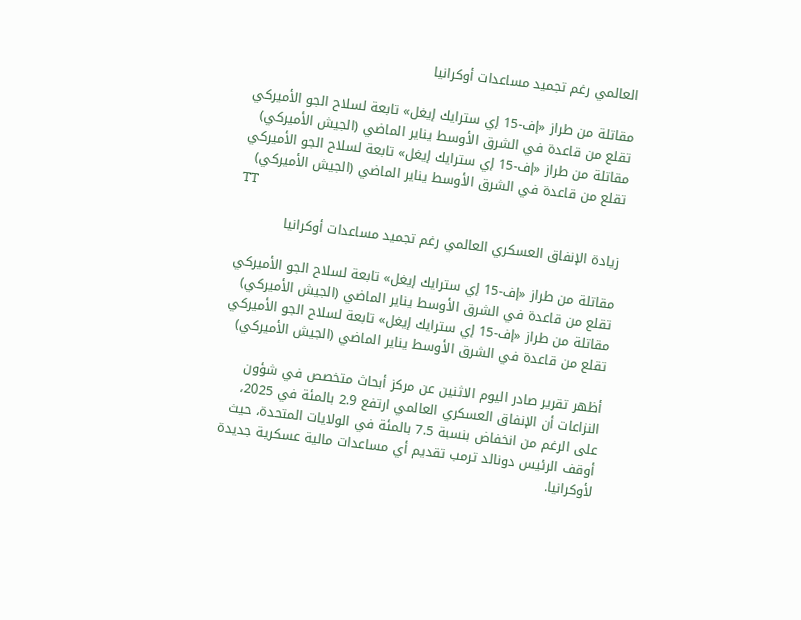العالمي رغم تجميد مساعدات أوكرانيا

مقاتلة من طراز «إف-15 إي سترايك إيغل» تابعة لسلاح الجو الأميركي تقلع من قاعدة في الشرق الأوسط يناير الماضي (الجيش الأميركي)
مقاتلة من طراز «إف-15 إي سترايك إيغل» تابعة لسلاح الجو الأميركي تقلع من قاعدة في الشرق الأوسط يناير الماضي (الجيش الأميركي)
TT

زيادة الإنفاق العسكري العالمي رغم تجميد مساعدات أوكرانيا

مقاتلة من طراز «إف-15 إي سترايك إيغل» تابعة لسلاح الجو الأميركي تقلع من قاعدة في الشرق الأوسط يناير الماضي (الجيش الأميركي)
مقاتلة من طراز «إف-15 إي سترايك إيغل» تابعة لسلاح الجو الأميركي تقلع من قاعدة في الشرق الأوسط يناير الماضي (الجيش الأميركي)

أظهر تقرير صادر اليوم الاثنين عن مركز أبحاث متخصص في شؤون النزاعات أن الإنفاق العسكري العالمي ارتفع 2.9 بالمئة في 2025، على الرغم من انخفاض بنسبة 7.5 بالمئة في الولايات المتحدة، حيث أوقف الرئيس دونالد ترمب تقديم أي مساعدات مالية عسكرية جديدة لأوكرانيا.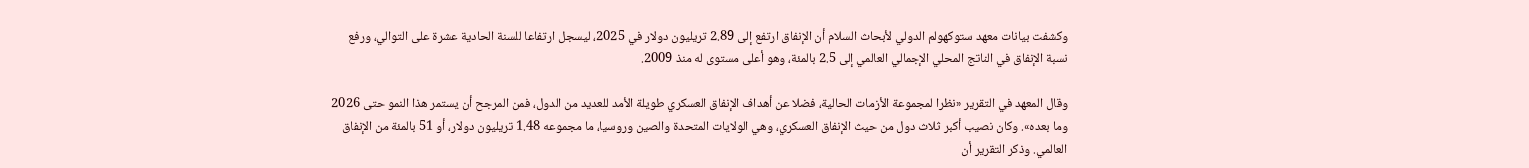وكشفت بيانات معهد ستوكهولم الدولي لأبحاث السلام أن الإنفاق ارتفع إلى 2.89 تريليون دولار في 2025، ليسجل ارتفاعا للسنة الحادية عشرة على التوالي، ورفع نسبة الإنفاق في الناتج المحلي الإجمالي العالمي إلى 2.5 بالمئة، وهو أعلى مستوى له منذ 2009.

وقال المعهد في التقرير «نظرا لمجموعة الأزمات الحالية، فضلا عن أهداف الإنفاق العسكري طويلة الأمد للعديد من الدول، فمن المرجح أن يستمر هذا النمو حتى 2026 وما بعده». وكان نصيب أكبر ثلاث دول من حيث الإنفاق العسكري، وهي الولايات المتحدة والصين وروسيا، ما مجموعه 1.48 تريليون دولار، أو 51 بالمئة من الإنفاق العالمي. وذكر التقرير أن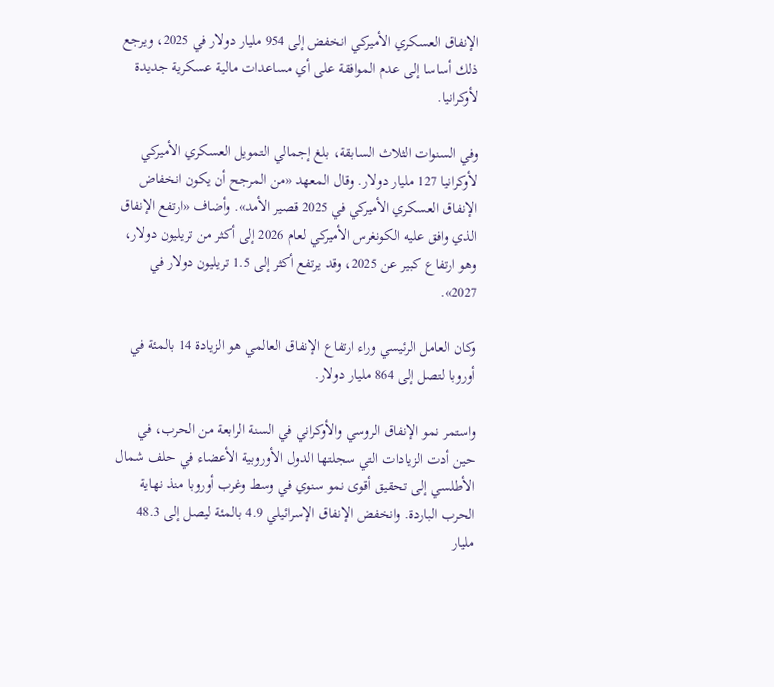الإنفاق العسكري الأميركي انخفض إلى 954 مليار دولار في 2025، ويرجع ذلك أساسا إلى عدم الموافقة على أي مساعدات مالية عسكرية جديدة لأوكرانيا.

وفي السنوات الثلاث السابقة، بلغ إجمالي التمويل العسكري الأميركي لأوكرانيا 127 مليار دولار. وقال المعهد «من المرجح أن يكون انخفاض الإنفاق العسكري الأميركي في 2025 قصير الأمد». وأضاف «ارتفع الإنفاق الذي وافق عليه الكونغرس الأميركي لعام 2026 إلى أكثر من تريليون دولار، وهو ارتفاع كبير عن 2025، وقد يرتفع أكثر إلى 1.5 تريليون دولار في 2027».

وكان العامل الرئيسي وراء ارتفاع الإنفاق العالمي هو الزيادة 14 بالمئة في أوروبا لتصل إلى 864 مليار دولار.

واستمر نمو الإنفاق الروسي والأوكراني في السنة الرابعة من الحرب، في حين أدت الزيادات التي سجلتها الدول الأوروبية الأعضاء في حلف شمال الأطلسي إلى تحقيق أقوى نمو سنوي في وسط وغرب أوروبا منذ نهاية الحرب الباردة. وانخفض الإنفاق الإسرائيلي 4.9 بالمئة ليصل إلى 48.3 مليار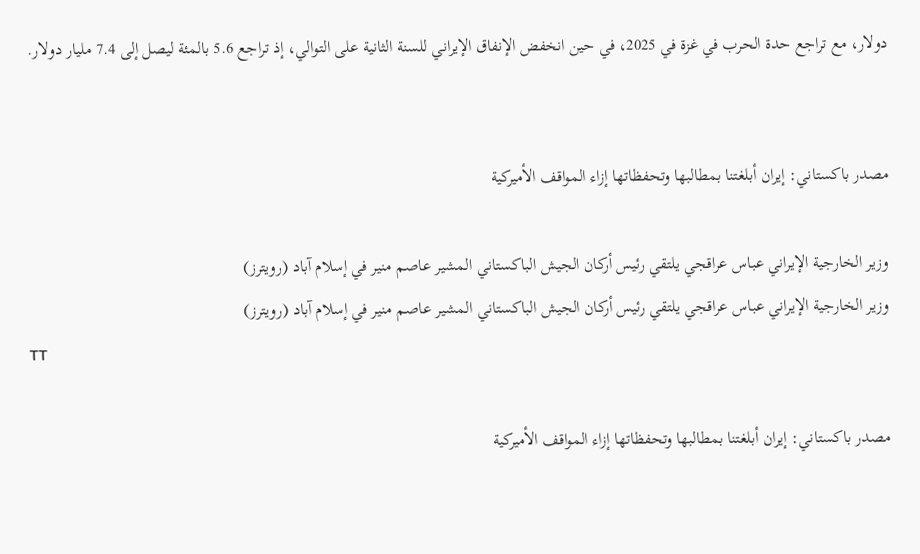دولار، مع تراجع حدة الحرب في غزة في 2025، في حين انخفض الإنفاق الإيراني للسنة الثانية على التوالي، إذ تراجع 5.6 بالمئة ليصل إلى 7.4 مليار دولار.


مصدر باكستاني: إيران أبلغتنا بمطالبها وتحفظاتها إزاء المواقف الأميركية

وزير الخارجية الإيراني عباس عراقجي يلتقي رئيس أركان الجيش الباكستاني المشير عاصم منير في إسلام آباد (رويترز)
وزير الخارجية الإيراني عباس عراقجي يلتقي رئيس أركان الجيش الباكستاني المشير عاصم منير في إسلام آباد (رويترز)
TT

مصدر باكستاني: إيران أبلغتنا بمطالبها وتحفظاتها إزاء المواقف الأميركية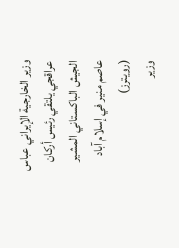وزير الخارجية الإيراني عباس عراقجي يلتقي رئيس أركان الجيش الباكستاني المشير عاصم منير في إسلام آباد (رويترز)
وزير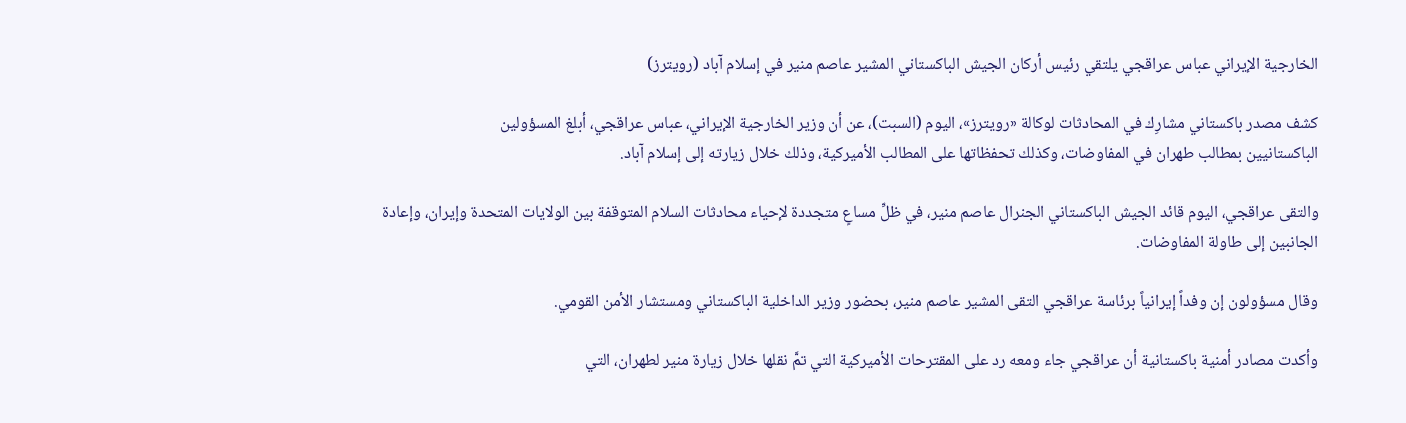الخارجية الإيراني عباس عراقجي يلتقي رئيس أركان الجيش الباكستاني المشير عاصم منير في إسلام آباد (رويترز)

كشف مصدر ‌باكستاني مشارِك ‌في المحادثات ‌لوكالة «رويترز»، اليوم (السبت)، عن أن وزير الخارجية الإيراني، عباس عراقجي، ‌أبلغ ‌المسؤولين الباكستانيين ‌بمطالب ‌طهران في المفاوضات، ‌وكذلك تحفظاتها على المطالب الأميركية، وذلك خلال زيارته إلى إسلام آباد.

والتقى عراقجي، اليوم قائد الجيش الباكستاني الجنرال عاصم منير، في ظلِّ مساعٍ متجددة لإحياء محادثات السلام المتوقفة بين الولايات المتحدة وإيران، وإعادة الجانبين إلى طاولة المفاوضات.

وقال مسؤولون إن وفداً إيرانياً برئاسة عراقجي التقى المشير عاصم منير، بحضور وزير الداخلية الباكستاني ومستشار الأمن القومي.

وأكدت مصادر أمنية باكستانية أن عراقجي جاء ومعه رد على المقترحات الأميركية التي تمَّ نقلها خلال زيارة منير لطهران، التي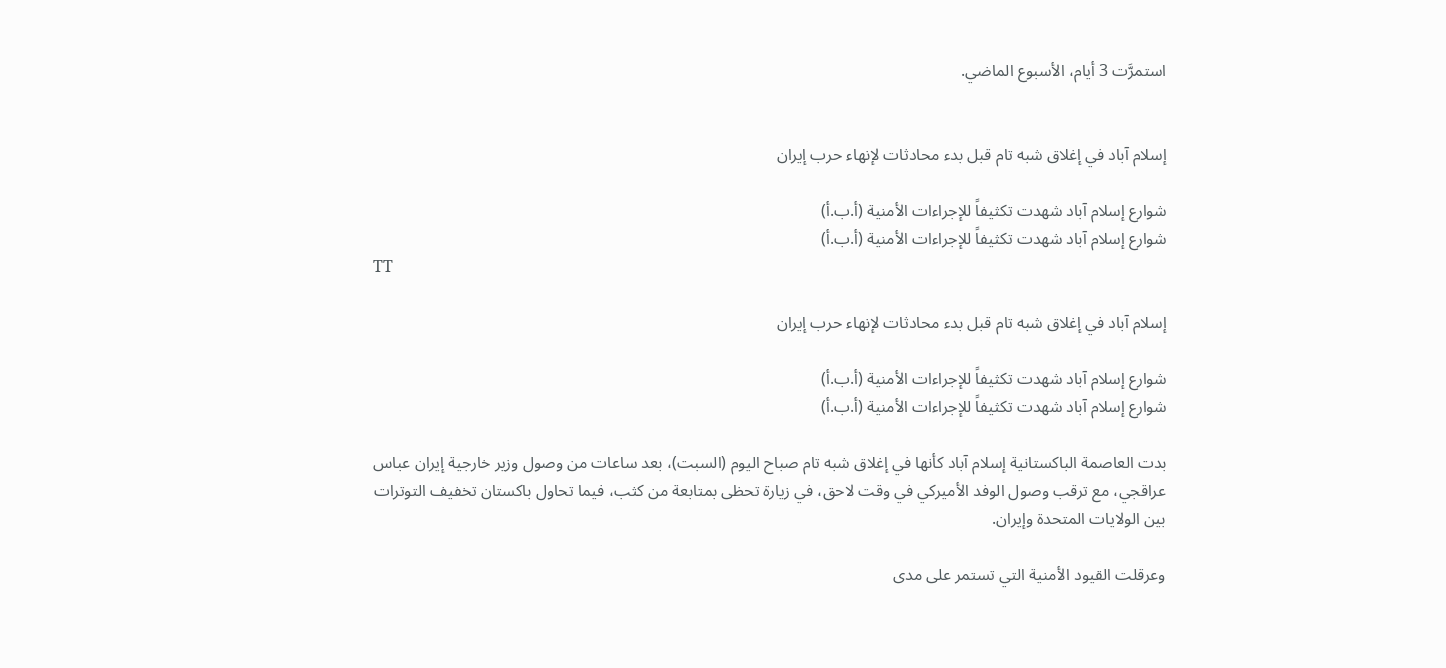استمرَّت 3 أيام، الأسبوع الماضي.


إسلام آباد في إغلاق شبه تام قبل بدء محادثات لإنهاء حرب إيران

شوارع إسلام آباد شهدت تكثيفاً للإجراءات الأمنية (أ.ب.أ)
شوارع إسلام آباد شهدت تكثيفاً للإجراءات الأمنية (أ.ب.أ)
TT

إسلام آباد في إغلاق شبه تام قبل بدء محادثات لإنهاء حرب إيران

شوارع إسلام آباد شهدت تكثيفاً للإجراءات الأمنية (أ.ب.أ)
شوارع إسلام آباد شهدت تكثيفاً للإجراءات الأمنية (أ.ب.أ)

بدت العاصمة الباكستانية إسلام آباد كأنها في إغلاق شبه تام صباح اليوم (السبت)، بعد ساعات من وصول وزير خارجية إيران عباس عراقجي، مع ترقب وصول الوفد الأميركي في وقت لاحق، في زيارة تحظى بمتابعة من كثب، فيما تحاول باكستان تخفيف التوترات بين الولايات المتحدة وإيران.

وعرقلت القيود الأمنية التي تستمر على مدى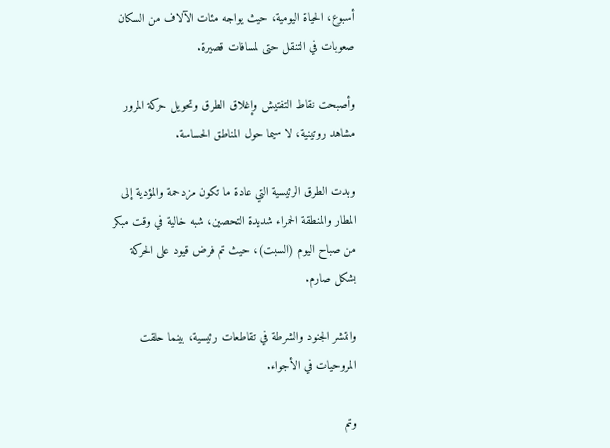أسبوع، الحياة اليومية، حيث يواجه مئات الآلاف من السكان صعوبات في التنقل حتى لمسافات قصيرة.

وأصبحت نقاط التفتيش وإغلاق الطرق وتحويل حركة المرور مشاهد روتينية، لا سيما حول المناطق الحساسة.

وبدت الطرق الرئيسية التي عادة ما تكون مزدحمة والمؤدية إلى المطار والمنطقة الحمراء شديدة التحصين، شبه خالية في وقت مبكر من صباح اليوم (السبت)، حيث تم فرض قيود على الحركة بشكل صارم.

وانتشر الجنود والشرطة في تقاطعات رئيسية، بينما حلقت المروحيات في الأجواء.

وتم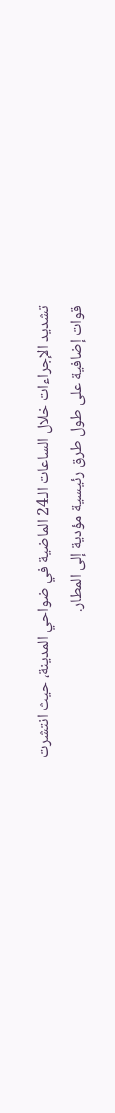تشديد الإجراءات خلال الساعات الـ24 الماضية في ضواحي المدينة، حيث انتشرت قوات إضافية على طول طرق رئيسية مؤدية إلى المطار.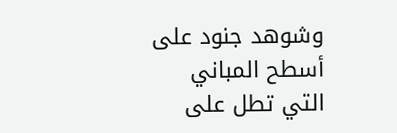وشوهد جنود على أسطح المباني التي تطل على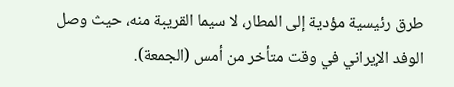طرق رئيسية مؤدية إلى المطار، لا سيما القريبة منه، حيث وصل الوفد الإيراني في وقت متأخر من أمس (الجمعة).